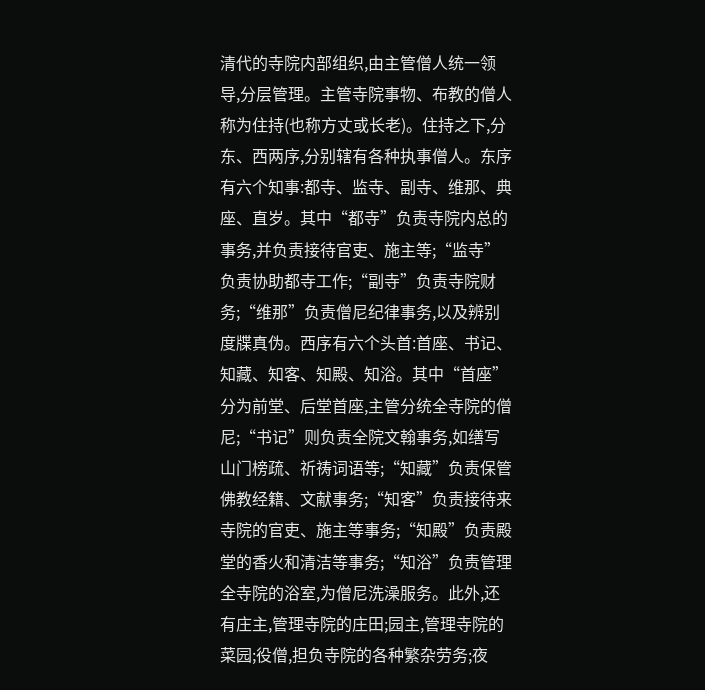清代的寺院内部组织,由主管僧人统一领导,分层管理。主管寺院事物、布教的僧人称为住持(也称方丈或长老)。住持之下,分东、西两序,分别辖有各种执事僧人。东序有六个知事:都寺、监寺、副寺、维那、典座、直岁。其中“都寺”负责寺院内总的事务,并负责接待官吏、施主等;“监寺”负责协助都寺工作;“副寺”负责寺院财务;“维那”负责僧尼纪律事务,以及辨别度牒真伪。西序有六个头首:首座、书记、知藏、知客、知殿、知浴。其中“首座”分为前堂、后堂首座,主管分统全寺院的僧尼;“书记”则负责全院文翰事务,如缮写山门榜疏、祈祷词语等;“知藏”负责保管佛教经籍、文献事务;“知客”负责接待来寺院的官吏、施主等事务;“知殿”负责殿堂的香火和清洁等事务;“知浴”负责管理全寺院的浴室,为僧尼洗澡服务。此外,还有庄主,管理寺院的庄田;园主,管理寺院的菜园;役僧,担负寺院的各种繁杂劳务;夜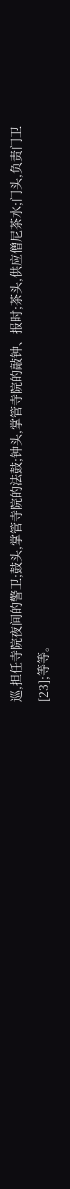巡,担任寺院夜间的警卫;鼓头,掌管寺院的法鼓;钟头,掌管寺院的敲钟、报时;茶头,供应僧尼茶水;门头,负责门卫[23];等等。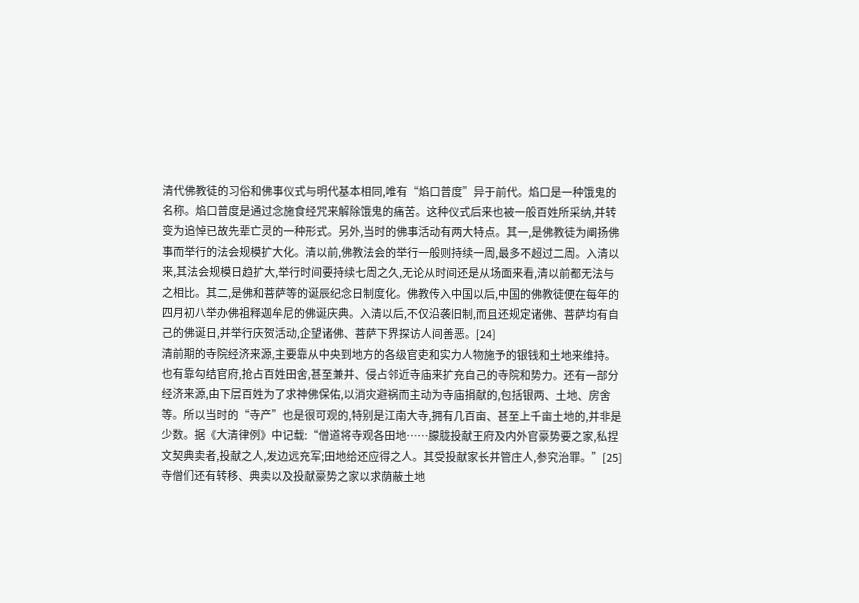清代佛教徒的习俗和佛事仪式与明代基本相同,唯有“焰口普度”异于前代。焰口是一种饿鬼的名称。焰口普度是通过念施食经咒来解除饿鬼的痛苦。这种仪式后来也被一般百姓所采纳,并转变为追悼已故先辈亡灵的一种形式。另外,当时的佛事活动有两大特点。其一,是佛教徒为阐扬佛事而举行的法会规模扩大化。清以前,佛教法会的举行一般则持续一周,最多不超过二周。入清以来,其法会规模日趋扩大,举行时间要持续七周之久,无论从时间还是从场面来看,清以前都无法与之相比。其二,是佛和菩萨等的诞辰纪念日制度化。佛教传入中国以后,中国的佛教徒便在每年的四月初八举办佛祖释迦牟尼的佛诞庆典。入清以后,不仅沿袭旧制,而且还规定诸佛、菩萨均有自己的佛诞日,并举行庆贺活动,企望诸佛、菩萨下界探访人间善恶。[24]
清前期的寺院经济来源,主要靠从中央到地方的各级官吏和实力人物施予的银钱和土地来维持。也有靠勾结官府,抢占百姓田舍,甚至兼并、侵占邻近寺庙来扩充自己的寺院和势力。还有一部分经济来源,由下层百姓为了求神佛保佑,以消灾避祸而主动为寺庙捐献的,包括银两、土地、房舍等。所以当时的“寺产”也是很可观的,特别是江南大寺,拥有几百亩、甚至上千亩土地的,并非是少数。据《大清律例》中记载:“僧道将寺观各田地……朦胧投献王府及内外官豪势要之家,私捏文契典卖者,投献之人,发边远充军;田地给还应得之人。其受投献家长并管庄人,参究治罪。”[25]寺僧们还有转移、典卖以及投献豪势之家以求荫蔽土地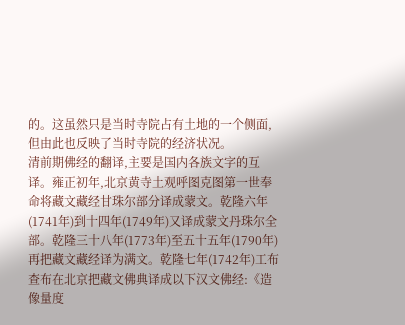的。这虽然只是当时寺院占有土地的一个侧面,但由此也反映了当时寺院的经济状况。
清前期佛经的翻译,主要是国内各族文字的互译。雍正初年,北京黄寺土观呼图克图第一世奉命将藏文藏经甘珠尔部分译成蒙文。乾隆六年(1741年)到十四年(1749年)又译成蒙文丹珠尔全部。乾隆三十八年(1773年)至五十五年(1790年)再把藏文藏经译为满文。乾隆七年(1742年)工布查布在北京把藏文佛典译成以下汉文佛经:《造像量度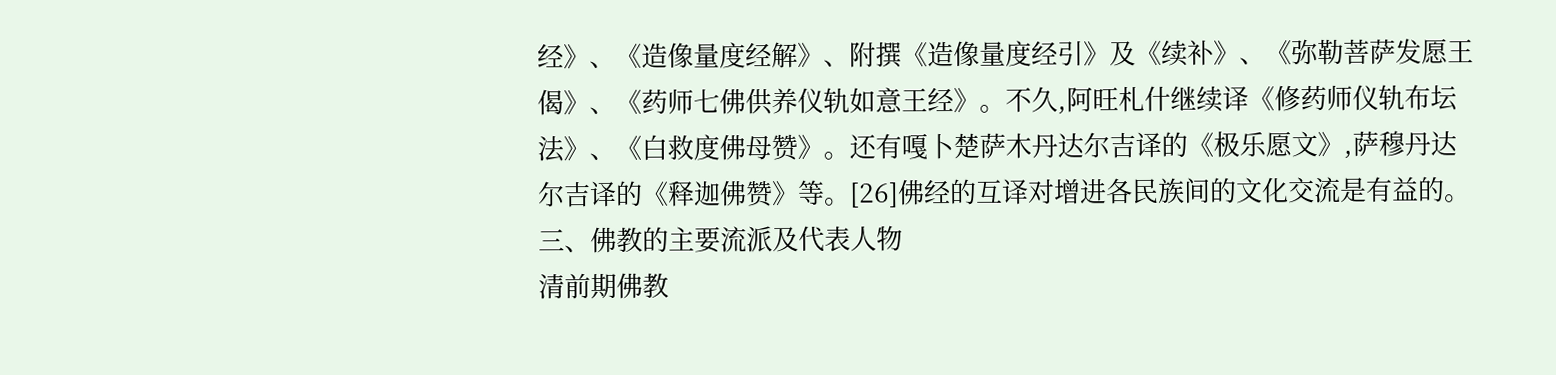经》、《造像量度经解》、附撰《造像量度经引》及《续补》、《弥勒菩萨发愿王偈》、《药师七佛供养仪轨如意王经》。不久,阿旺札什继续译《修药师仪轨布坛法》、《白救度佛母赞》。还有嘎卜楚萨木丹达尔吉译的《极乐愿文》,萨穆丹达尔吉译的《释迦佛赞》等。[26]佛经的互译对增进各民族间的文化交流是有益的。
三、佛教的主要流派及代表人物
清前期佛教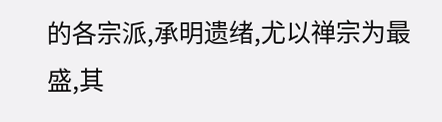的各宗派,承明遗绪,尤以禅宗为最盛,其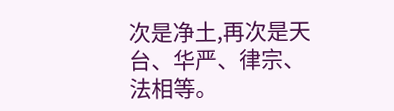次是净土,再次是天台、华严、律宗、法相等。